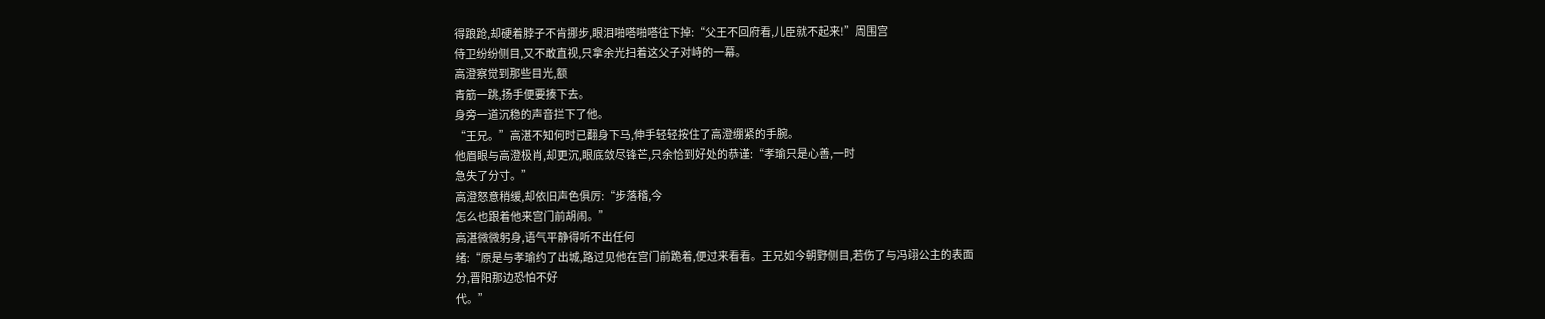得踉跄,却硬着脖子不肯挪步,眼泪啪嗒啪嗒往下掉:“父王不回府看,儿臣就不起来!”周围宫
侍卫纷纷侧目,又不敢直视,只拿余光扫着这父子对峙的一幕。
高澄察觉到那些目光,额
青筋一跳,扬手便要揍下去。
身旁一道沉稳的声音拦下了他。
“王兄。”高湛不知何时已翻身下马,伸手轻轻按住了高澄绷紧的手腕。
他眉眼与高澄极肖,却更沉,眼底敛尽锋芒,只余恰到好处的恭谨:“孝瑜只是心善,一时
急失了分寸。”
高澄怒意稍缓,却依旧声色俱厉:“步落稽,今
怎么也跟着他来宫门前胡闹。”
高湛微微躬身,语气平静得听不出任何
绪:“原是与孝瑜约了出城,路过见他在宫门前跪着,便过来看看。王兄如今朝野侧目,若伤了与冯翊公主的表面
分,晋阳那边恐怕不好
代。”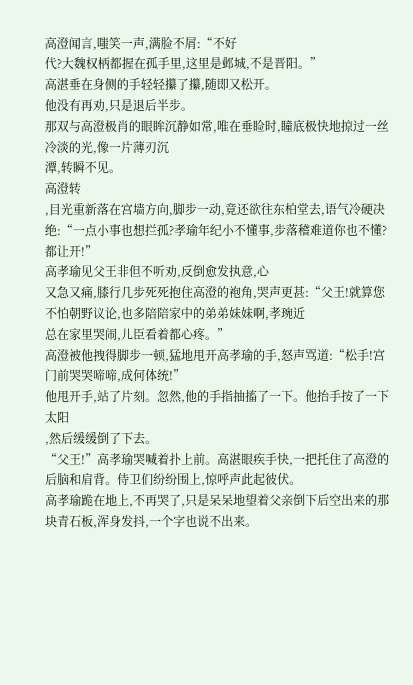高澄闻言,嗤笑一声,满脸不屑:“不好
代?大魏权柄都握在孤手里,这里是邺城,不是晋阳。”
高湛垂在身侧的手轻轻攥了攥,随即又松开。
他没有再劝,只是退后半步。
那双与高澄极肖的眼眸沉静如常,唯在垂睑时,瞳底极快地掠过一丝冷淡的光,像一片薄刃沉
潭,转瞬不见。
高澄转
,目光重新落在宫墙方向,脚步一动,竟还欲往东柏堂去,语气冷硬决绝:“一点小事也想拦孤?孝瑜年纪小不懂事,步落稽难道你也不懂?都让开!”
高孝瑜见父王非但不听劝,反倒愈发执意,心
又急又痛,膝行几步死死抱住高澄的袍角,哭声更甚:“父王!就算您不怕朝野议论,也多陪陪家中的弟弟妹妹啊,孝琬近
总在家里哭闹,儿臣看着都心疼。”
高澄被他拽得脚步一顿,猛地甩开高孝瑜的手,怒声骂道:“松手!宫门前哭哭啼啼,成何体统!”
他甩开手,站了片刻。忽然,他的手指抽搐了一下。他抬手按了一下太阳
,然后缓缓倒了下去。
“父王!”高孝瑜哭喊着扑上前。高湛眼疾手快,一把托住了高澄的后脑和肩背。侍卫们纷纷围上,惊呼声此起彼伏。
高孝瑜跪在地上,不再哭了,只是呆呆地望着父亲倒下后空出来的那块青石板,浑身发抖,一个字也说不出来。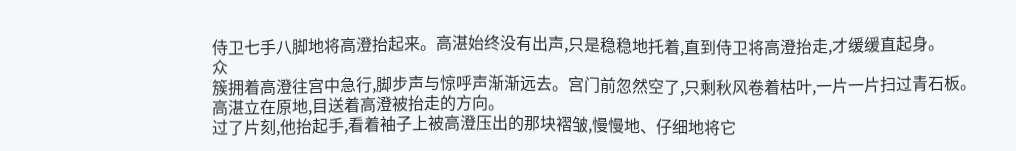侍卫七手八脚地将高澄抬起来。高湛始终没有出声,只是稳稳地托着,直到侍卫将高澄抬走,才缓缓直起身。
众
簇拥着高澄往宫中急行,脚步声与惊呼声渐渐远去。宫门前忽然空了,只剩秋风卷着枯叶,一片一片扫过青石板。
高湛立在原地,目送着高澄被抬走的方向。
过了片刻,他抬起手,看着袖子上被高澄压出的那块褶皱,慢慢地、仔细地将它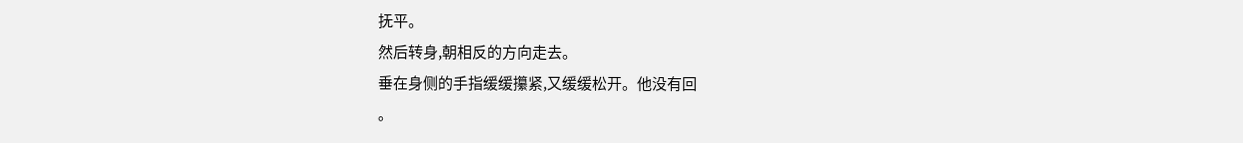抚平。
然后转身,朝相反的方向走去。
垂在身侧的手指缓缓攥紧,又缓缓松开。他没有回
。